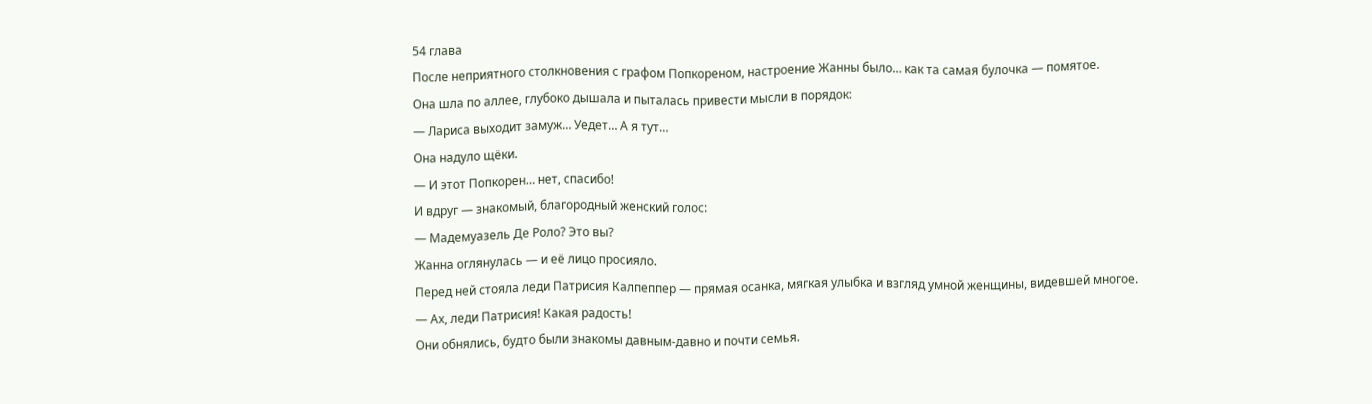54 глава
После неприятного столкновения с графом Попкореном, настроение Жанны было… как та самая булочка — помятое.
Она шла по аллее, глубоко дышала и пыталась привести мысли в порядок:
— Лариса выходит замуж… Уедет… А я тут…
Она надуло щёки.
— И этот Попкорен… нет, спасибо!
И вдруг — знакомый, благородный женский голос:
— Мадемуазель Де Роло? Это вы?
Жанна оглянулась — и её лицо просияло.
Перед ней стояла леди Патрисия Калпеппер — прямая осанка, мягкая улыбка и взгляд умной женщины, видевшей многое.
— Ах, леди Патрисия! Какая радость!
Они обнялись, будто были знакомы давным-давно и почти семья.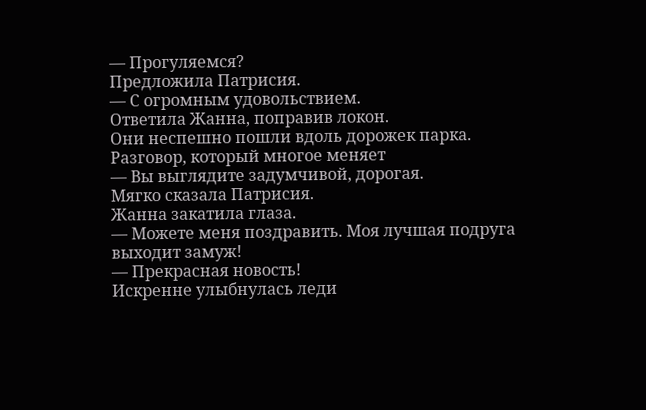— Прогуляемся?
Предложила Патрисия.
— С огромным удовольствием.
Ответила Жанна, поправив локон.
Они неспешно пошли вдоль дорожек парка.
Разговор, который многое меняет
— Вы выглядите задумчивой, дорогая.
Мягко сказала Патрисия.
Жанна закатила глаза.
— Можете меня поздравить. Моя лучшая подруга выходит замуж!
— Прекрасная новость!
Искренне улыбнулась леди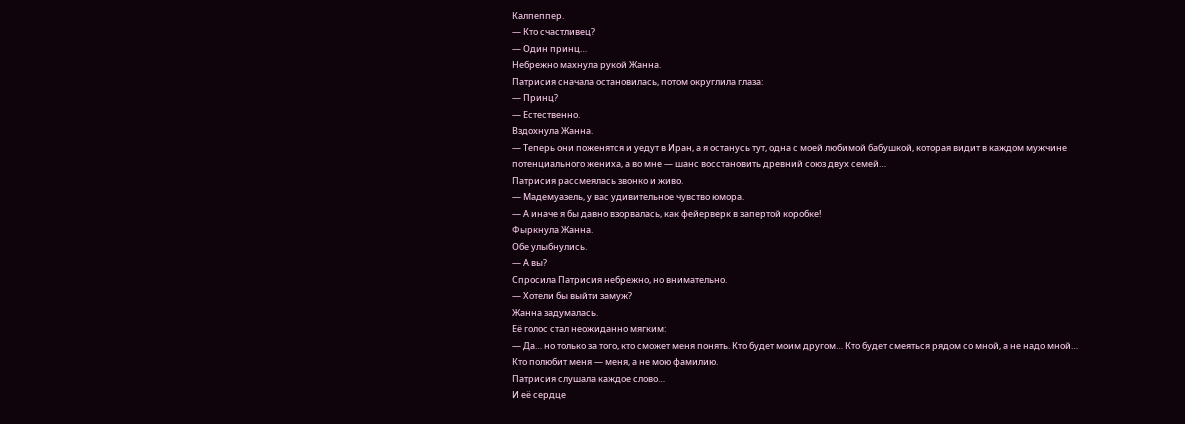Калпеппер.
— Кто счастливец?
— Один принц…
Небрежно махнула рукой Жанна.
Патрисия сначала остановилась, потом округлила глаза:
— Принц?
— Естественно.
Вздохнула Жанна.
— Теперь они поженятся и уедут в Иран, а я останусь тут, одна с моей любимой бабушкой, которая видит в каждом мужчине потенциального жениха, а во мне — шанс восстановить древний союз двух семей…
Патрисия рассмеялась звонко и живо.
— Мадемуазель, у вас удивительное чувство юмора.
— А иначе я бы давно взорвалась, как фейерверк в запертой коробке!
Фыркнула Жанна.
Обе улыбнулись.
— А вы?
Спросила Патрисия небрежно, но внимательно.
— Хотели бы выйти замуж?
Жанна задумалась.
Её голос стал неожиданно мягким:
— Да… но только за того, кто сможет меня понять. Кто будет моим другом… Кто будет смеяться рядом со мной, а не надо мной…
Кто полюбит меня — меня, а не мою фамилию.
Патрисия слушала каждое слово…
И её сердце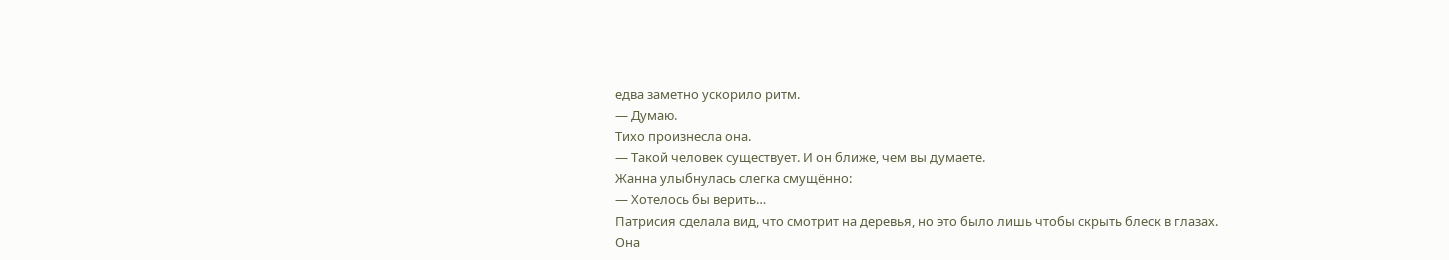едва заметно ускорило ритм.
— Думаю.
Тихо произнесла она.
— Такой человек существует. И он ближе, чем вы думаете.
Жанна улыбнулась слегка смущённо:
— Хотелось бы верить…
Патрисия сделала вид, что смотрит на деревья, но это было лишь чтобы скрыть блеск в глазах.
Она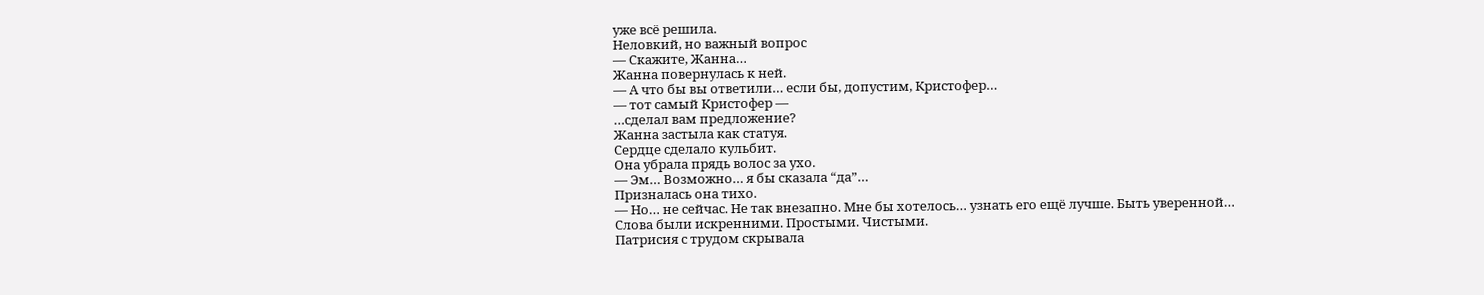уже всё решила.
Неловкий, но важный вопрос
— Скажите, Жанна…
Жанна повернулась к ней.
— А что бы вы ответили… если бы, допустим, Кристофер…
— тот самый Кристофер —
…сделал вам предложение?
Жанна застыла как статуя.
Сердце сделало кульбит.
Она убрала прядь волос за ухо.
— Эм… Возможно… я бы сказала “да”…
Призналась она тихо.
— Но… не сейчас. Не так внезапно. Мне бы хотелось… узнать его ещё лучше. Быть уверенной…
Слова были искренними. Простыми. Чистыми.
Патрисия с трудом скрывала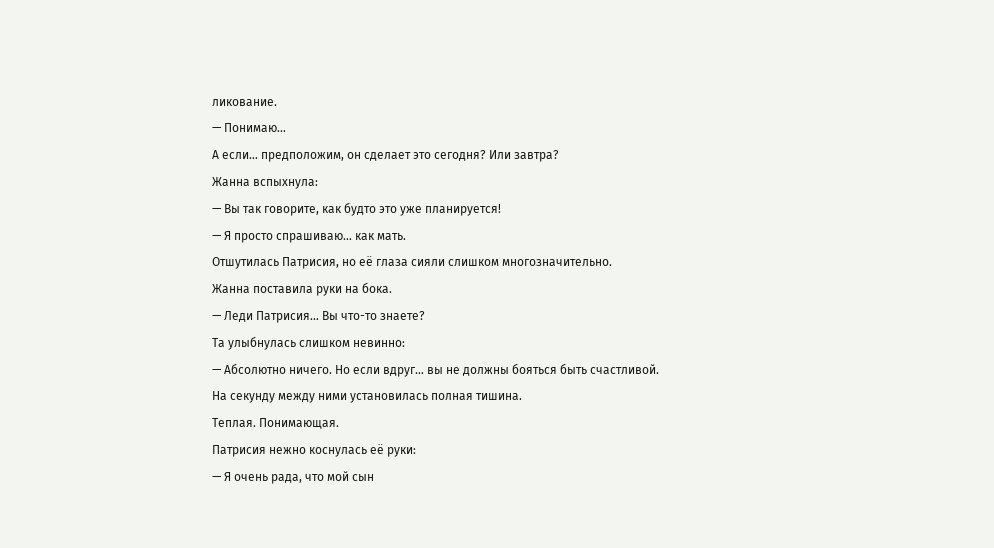ликование.
— Понимаю…
А если… предположим, он сделает это сегодня? Или завтра?
Жанна вспыхнула:
— Вы так говорите, как будто это уже планируется!
— Я просто спрашиваю… как мать.
Отшутилась Патрисия, но её глаза сияли слишком многозначительно.
Жанна поставила руки на бока.
— Леди Патрисия… Вы что-то знаете?
Та улыбнулась слишком невинно:
— Абсолютно ничего. Но если вдруг… вы не должны бояться быть счастливой.
На секунду между ними установилась полная тишина.
Теплая. Понимающая.
Патрисия нежно коснулась её руки:
— Я очень рада, что мой сын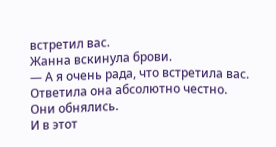встретил вас.
Жанна вскинула брови.
— А я очень рада, что встретила вас.
Ответила она абсолютно честно.
Они обнялись.
И в этот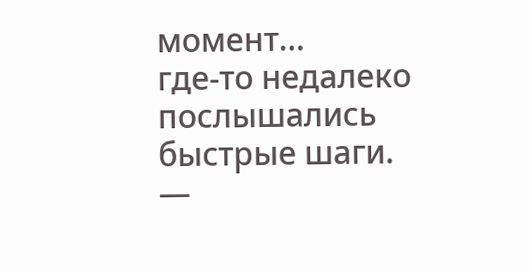момент…
где-то недалеко послышались быстрые шаги.
—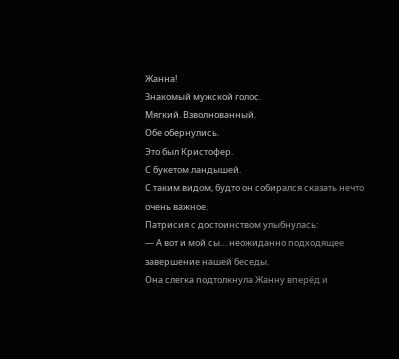Жанна!
Знакомый мужской голос.
Мягкий. Взволнованный.
Обе обернулись.
Это был Кристофер.
С букетом ландышей.
С таким видом, будто он собирался сказать нечто очень важное.
Патрисия с достоинством улыбнулась:
— А вот и мой сы… неожиданно подходящее завершение нашей беседы.
Она слегка подтолкнула Жанну вперёд и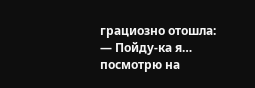грациозно отошла:
— Пойду-ка я… посмотрю на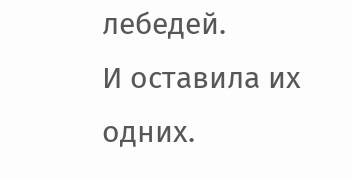лебедей.
И оставила их одних.